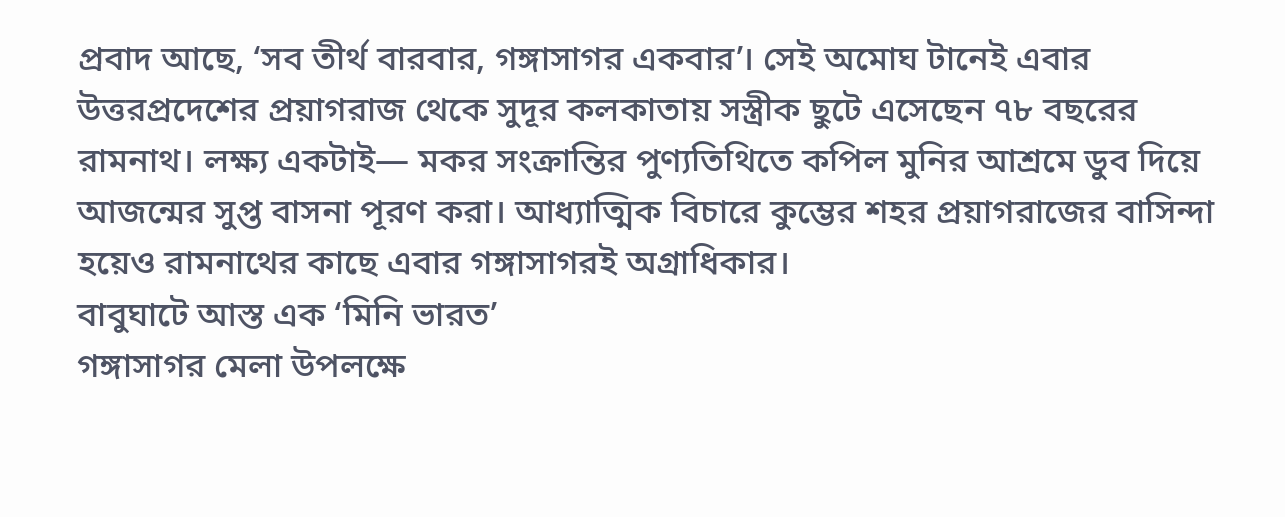প্রবাদ আছে, ‘সব তীর্থ বারবার, গঙ্গাসাগর একবার’। সেই অমোঘ টানেই এবার উত্তরপ্রদেশের প্রয়াগরাজ থেকে সুদূর কলকাতায় সস্ত্রীক ছুটে এসেছেন ৭৮ বছরের রামনাথ। লক্ষ্য একটাই— মকর সংক্রান্তির পুণ্যতিথিতে কপিল মুনির আশ্রমে ডুব দিয়ে আজন্মের সুপ্ত বাসনা পূরণ করা। আধ্যাত্মিক বিচারে কুম্ভের শহর প্রয়াগরাজের বাসিন্দা হয়েও রামনাথের কাছে এবার গঙ্গাসাগরই অগ্রাধিকার।
বাবুঘাটে আস্ত এক ‘মিনি ভারত’
গঙ্গাসাগর মেলা উপলক্ষে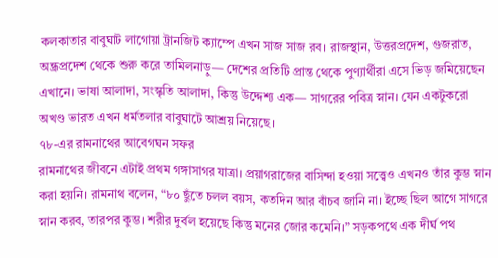কলকাতার বাবুঘাট লাগোয়া ট্রানজিট ক্যাম্পে এখন সাজ সাজ রব। রাজস্থান, উত্তরপ্রদেশ, গুজরাত, অন্ধ্রপ্রদেশ থেকে শুরু করে তামিলনাড়ু— দেশের প্রতিটি প্রান্ত থেকে পুণ্যার্থীরা এসে ভিড় জমিয়েছেন এখানে। ভাষা আলাদা, সংস্কৃতি আলাদা, কিন্তু উদ্দেশ্য এক— সাগরের পবিত্র স্নান। যেন একটুকরো অখণ্ড ভারত এখন ধর্মতলার বাবুঘাটে আশ্রয় নিয়েছে।
৭৮-এর রামনাথের আবেগঘন সফর
রামনাথের জীবনে এটাই প্রথম গঙ্গাসাগর যাত্রা। প্রয়াগরাজের বাসিন্দা হওয়া সত্ত্বেও এখনও তাঁর কুম্ভ স্নান করা হয়নি। রামনাথ বলেন, “৮০ ছুঁতে চলল বয়স, কতদিন আর বাঁচব জানি না। ইচ্ছে ছিল আগে সাগরে স্নান করব, তারপর কুম্ভ। শরীর দুর্বল হয়েছে কিন্তু মনের জোর কমেনি।” সড়কপথে এক দীর্ঘ পথ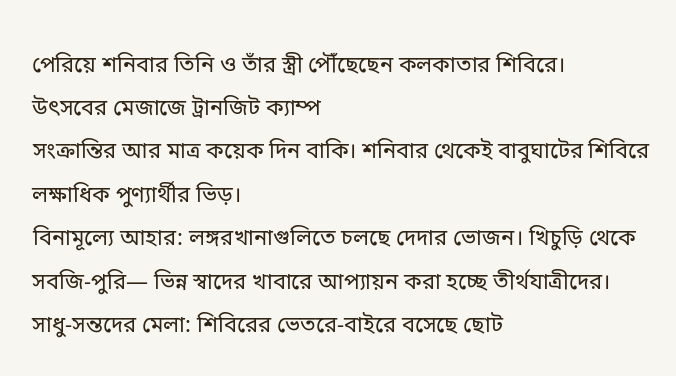পেরিয়ে শনিবার তিনি ও তাঁর স্ত্রী পৌঁছেছেন কলকাতার শিবিরে।
উৎসবের মেজাজে ট্রানজিট ক্যাম্প
সংক্রান্তির আর মাত্র কয়েক দিন বাকি। শনিবার থেকেই বাবুঘাটের শিবিরে লক্ষাধিক পুণ্যার্থীর ভিড়।
বিনামূল্যে আহার: লঙ্গরখানাগুলিতে চলছে দেদার ভোজন। খিচুড়ি থেকে সবজি-পুরি— ভিন্ন স্বাদের খাবারে আপ্যায়ন করা হচ্ছে তীর্থযাত্রীদের।
সাধু-সন্তদের মেলা: শিবিরের ভেতরে-বাইরে বসেছে ছোট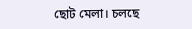ছোট মেলা। চলছে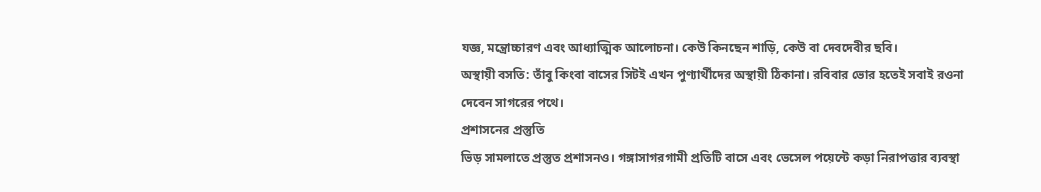যজ্ঞ, মন্ত্রোচ্চারণ এবং আধ্যাত্মিক আলোচনা। কেউ কিনছেন শাড়ি, কেউ বা দেবদেবীর ছবি।
অস্থায়ী বসতি: তাঁবু কিংবা বাসের সিটই এখন পুণ্যার্থীদের অস্থায়ী ঠিকানা। রবিবার ভোর হতেই সবাই রওনা দেবেন সাগরের পথে।
প্রশাসনের প্রস্তুতি
ভিড় সামলাতে প্রস্তুত প্রশাসনও। গঙ্গাসাগরগামী প্রতিটি বাসে এবং ভেসেল পয়েন্টে কড়া নিরাপত্তার ব্যবস্থা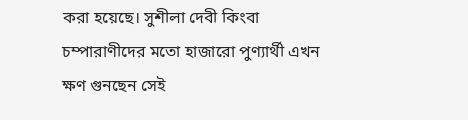করা হয়েছে। সুশীলা দেবী কিংবা চম্পারাণীদের মতো হাজারো পুণ্যার্থী এখন ক্ষণ গুনছেন সেই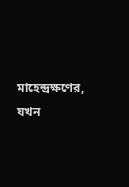মাহেন্দ্রক্ষণের, যখন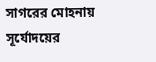সাগরের মোহনায় সূর্যোদয়ের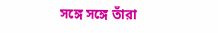সঙ্গে সঙ্গে তাঁরা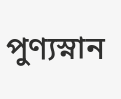পুণ্যস্নান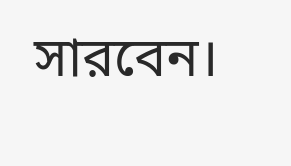সারবেন।